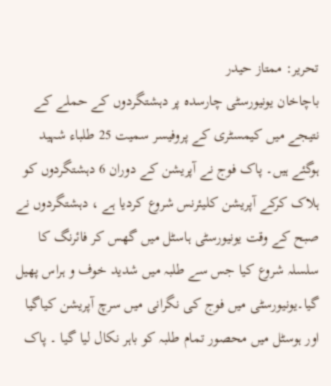تحریر: ممتاز حیدر
باچاخان یونیورسٹی چارسدہ پر دہشتگردوں کے حملے کے نتیجے میں کیمسٹری کے پروفیسر سمیت 25 طلباء شہید ہوگئے ہیں۔ پاک فوج نے آپریشن کے دوران 6 دہشتگردوں کو ہلاک کرکے آپریشن کلیئرنس شروع کردیا ہے ، دہشتگردوں نے صبح کے وقت یونیورسٹی ہاسٹل میں گھس کر فائرنگ کا سلسلہ شروع کیا جس سے طلبہ میں شدید خوف و ہراس پھیل گیا۔یونیورسٹی میں فوج کی نگرانی میں سرچ آپریشن کیاگیا اور ہوسٹل میں محصور تمام طلبہ کو باہر نکال لیا گیا ۔ پاک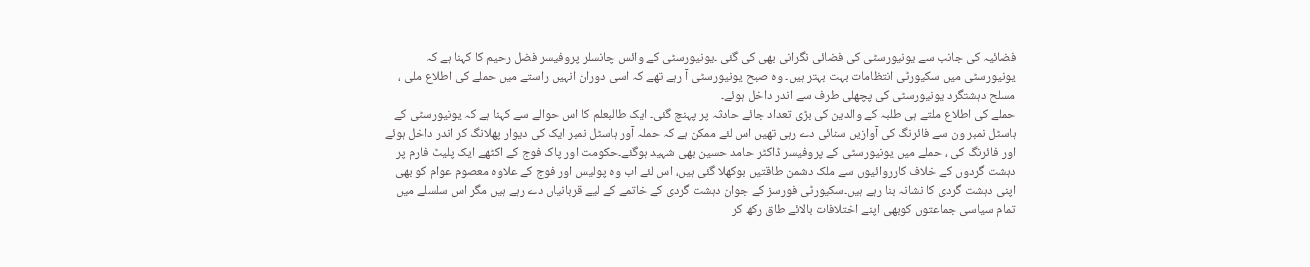فضائیہ کی جانب سے یونیورسٹی کی فضائی نگرانی بھی کی گئی ۔یونیورسٹی کے وائس چانسلر پروفیسر فضل رحیم کا کہنا ہے کہ یونیورسٹی میں سکیورٹی انتظامات بہت بہتر ہیں۔ وہ صبح یونیورسٹی آ رہے تھے کہ اسی دوران انہیں راستے میں حملے کی اطلاع ملی ، مسلح دہشتگرد یونیورسٹی کی پچھلی طرف سے اندر داخل ہوئے۔
حملے کی اطلاع ملتے ہی طلبہ کے والدین کی بڑی تعداد جائے حادثہ پر پہنچ گئی۔ ایک طالبعلم کا اس حوالے سے کہنا ہے کہ یونیورسٹی کے ہاسٹل نمبر ون سے فائرنگ کی آوازیں سنائی دے رہی تھیں اس لئے ممکن ہے کہ حملہ آور ہاسٹل نمبر ایک کی دیوار پھلانگ کر اندر داخل ہوئے اور فائرنگ کی ، حملے میں یونیورسٹی کے پروفیسر ڈاکٹر حامد حسین بھی شہید ہوگئے۔حکومت اور پاک فوج کے اکٹھے ایک پلیٹ فارم پر دہشت گردوں کے خلاف کارروائیوں سے ملک دشمن طاقتیں بوکھلا گئی ہیں، اس لئے اب وہ پولیس اور فوج کے علاوہ معصوم عوام کو بھی اپنی دہشت گردی کا نشانہ بنا رہے ہیں۔سکیورٹی فورسز کے جوان دہشت گردی کے خاتمے کے لیے قربانیاں دے رہے ہیں مگر اس سلسلے میں تمام سیاسی جماعتوں کوبھی اپنے اختلافات بالائے طاق رکھ کر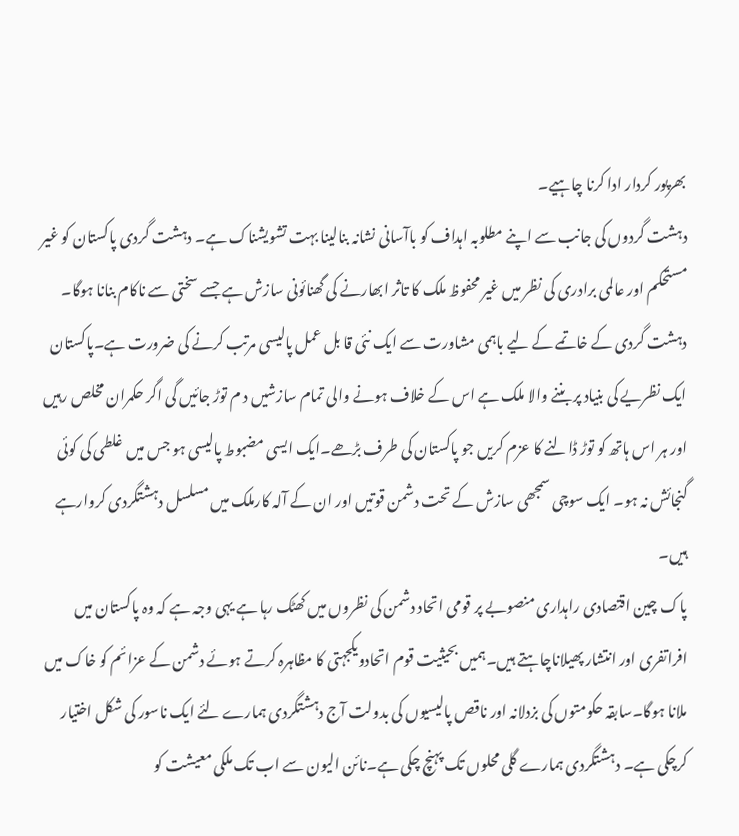بھرپور کردار ادا کرنا چاہیے۔
دہشت گردوں کی جانب سے اپنے مطلوبہ اہداف کو باآسانی نشانہ بنالینا بہت تشویشناک ہے۔ دہشت گردی پاکستان کو غیر مستحکم اور عالمی برادری کی نظر میں غیر محفوظ ملک کا تاثر ابھارنے کی گھنائونی سازش ہے جسے سختی سے ناکام بنانا ہوگا۔ دہشت گردی کے خاتمے کے لیے باہمی مشاورت سے ایک نئی قا بل عمل پالیسی مرتب کرنے کی ضرورت ہے۔پاکستان ایک نظریے کی بنیاد پر بننے والا ملک ہے اس کے خلاف ہونے والی تمام سازشیں د م توڑ جائیں گی اگر حکمران مخلص رہیں اور ہر اس ہاتھ کو توڑ ڈالنے کا عزم کریں جو پاکستان کی طرف بڑھے۔ایک ایسی مضبوط پالیسی ہو جس میں غلطی کی کوئی گنجائش نہ ہو۔ ایک سوچی سمجھی سازش کے تحت دشمن قوتیں اور ان کے آلہ کارملک میں مسلسل دہشتگردی کروارہے ہیں۔
پاک چین اقتصادی راہداری منصوبے پر قومی اتحاد دشمن کی نظروں میں کھٹک رہا ہے یہی وجہ ہے کہ وہ پاکستان میں افراتفری اور انتشار پھیلاناچاہتے ہیں۔ہمیں بحیثیت قوم اتحادویکجہتی کا مظاہرہ کرتے ہوئے دشمن کے عزائم کو خاک میں ملانا ہوگا۔سابقہ حکومتوں کی بزدلانہ اور ناقص پالیسیوں کی بدولت آج دہشتگردی ہمارے لئے ایک ناسور کی شکل اختیار کرچکی ہے۔ دہشتگردی ہمارے گلی محلوں تک پہنچ چکی ہے۔نائن الیون سے اب تک ملکی معیشت کو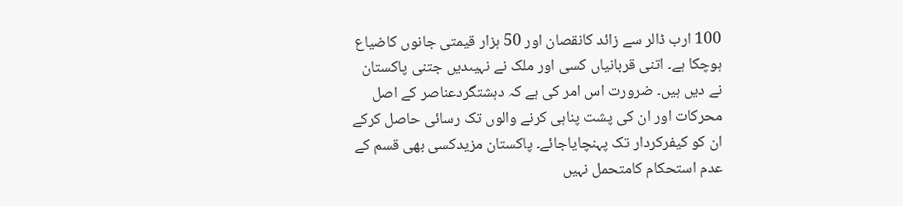100 ارب ڈالر سے زائد کانقصان اور 50 ہزار قیمتی جانوں کاضیاع ہوچکا ہے۔ اتنی قربانیاں کسی اور ملک نے نہیںدیں جتنی پاکستان نے دیں ہیں۔ ضرورت اس امر کی ہے کہ دہشتگردعناصر کے اصل محرکات اور ان کی پشت پناہی کرنے والوں تک رسائی حاصل کرکے ان کو کیفرکردار تک پہنچایاجائے۔ پاکستان مزیدکسی بھی قسم کے عدم استحکام کامتحمل نہیں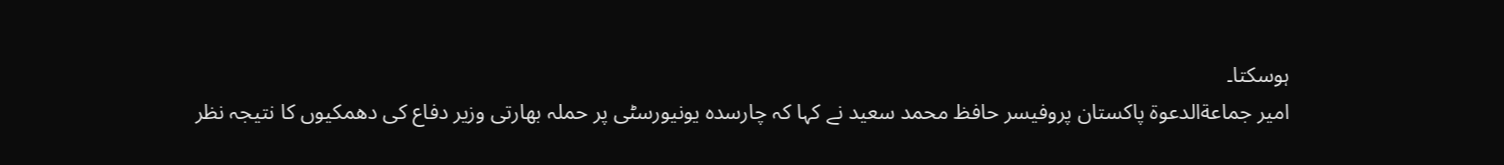ہوسکتا۔
امیر جماعةالدعوة پاکستان پروفیسر حافظ محمد سعید نے کہا کہ چارسدہ یونیورسٹی پر حملہ بھارتی وزیر دفاع کی دھمکیوں کا نتیجہ نظر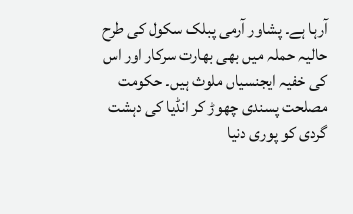آرہا ہے۔ پشاور آرمی پبلک سکول کی طرح حالیہ حملہ میں بھی بھارت سرکار اور اس کی خفیہ ایجنسیاں ملوث ہیں۔ حکومت مصلحت پسندی چھوڑ کر انڈیا کی دہشت گردی کو پوری دنیا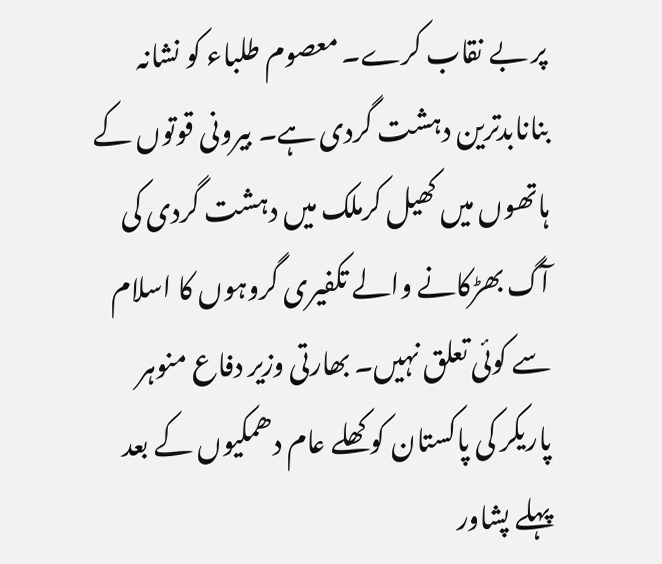پر بے نقاب کرے۔ معصوم طلباء کو نشانہ بنانابدترین دہشت گردی ہے۔ بیرونی قوتوں کے ہاتھوں میں کھیل کرملک میں دہشت گردی کی آگ بھڑکانے والے تکفیری گروہوں کا اسلام سے کوئی تعلق نہیں۔ بھارتی وزیر دفاع منوہر پاریکر کی پاکستان کو کھلے عام دھمکیوں کے بعد پہلے پشاور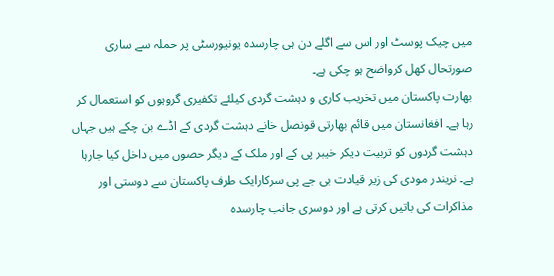میں چیک پوسٹ اور اس سے اگلے دن ہی چارسدہ یونیورسٹی پر حملہ سے ساری صورتحال کھل کرواضح ہو چکی ہے۔
بھارت پاکستان میں تخریب کاری و دہشت گردی کیلئے تکفیری گروہوں کو استعمال کر رہا ہے۔ افغانستان میں قائم بھارتی قونصل خانے دہشت گردی کے اڈے بن چکے ہیں جہاں دہشت گردوں کو تربیت دیکر خیبر پی کے اور ملک کے دیگر حصوں میں داخل کیا جارہا ہے۔ نریندر مودی کی زیر قیادت بی جے پی سرکارایک طرف پاکستان سے دوستی اور مذاکرات کی باتیں کرتی ہے اور دوسری جانب چارسدہ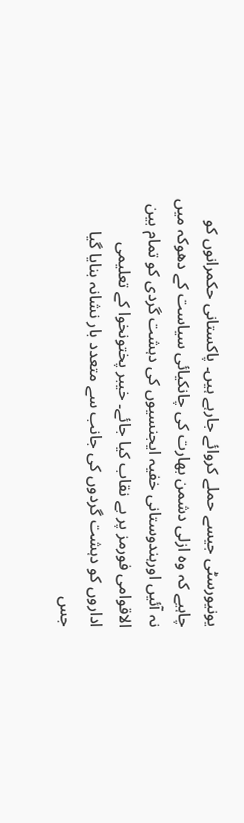یونیورسٹی جیسے حملے کروائے جارہے ہیں۔ پاکستانی حکمرانوں کو چاہیے کہ وہ ازلی دشمن بھارت کی چانکیائی سیاست کے دھوکہ میں نہ آئیں اورہندوستانی خفیہ ایجنسیوں کی دہشت گردی کو تمام بین الاقوامی فورمز پر بے نقاب کیا جائے۔ خیبر پختونخوا کے تعلیمی اداروں کو دہشت گردوں کی جانب سے متعدد بار نشانہ بنایا گیا جس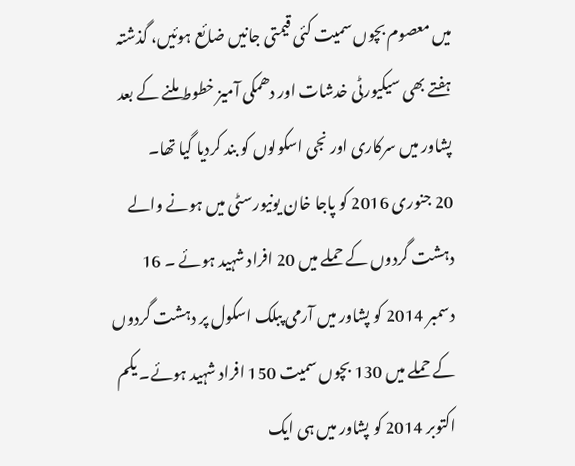میں معصوم بچوں سمیت کئی قیمتی جانیں ضائع ہوئیں، گذشتہ ہفتے بھی سیکیورٹی خدشات اور دھمکی آمیز خطوط ملنے کے بعد پشاور میں سرکاری اور نجی اسکولوں کو بند کردیا گیا تھا۔
20 جنوری 2016 کو پاجا خان یونیورسٹی میں ہونے والے دہشت گردوں کے حملے میں 20 افراد شہید ہوئے ۔ 16 دسمبر 2014 کو پشاور میں آرمی پبلک اسکول پر دہشت گردوں کے حملے میں 130 بچوں سمیت 150 افراد شہید ہوئے۔ یکم اکتوبر 2014 کو پشاور میں ہی ایک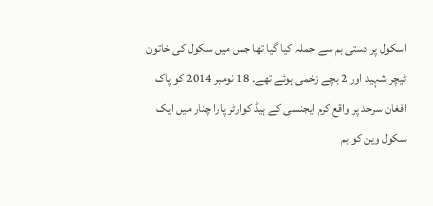اسکول پر دستی بم سے حملہ کیا گیا تھا جس میں سکول کی خاتون ٹیچر شہید اور 2 بچے زخمی ہوئے تھے۔ 18 نومبر 2014 کو پاک افغان سرحد پر واقع کرم ایجنسی کے ہیڈ کوارٹر پارا چنار میں ایک سکول وین کو بم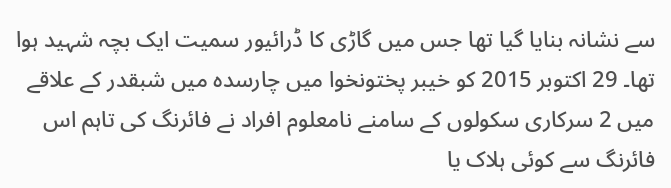سے نشانہ بنایا گیا تھا جس میں گاڑی کا ڈرائیور سمیت ایک بچہ شہید ہوا تھا۔ 29 اکتوبر 2015 کو خیبر پختونخوا میں چارسدہ میں شبقدر کے علاقے میں 2 سرکاری سکولوں کے سامنے نامعلوم افراد نے فائرنگ کی تاہم اس فائرنگ سے کوئی ہلاک یا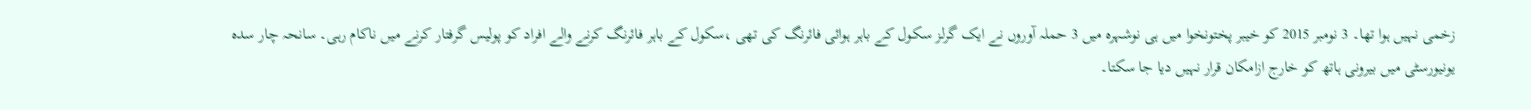زخمی نہیں ہوا تھا۔ 3 نومبر 2015 کو خیبر پختونخوا میں ہی نوشہرہ میں 3 حملہ آوروں نے ایک گرلز سکول کے باہر ہوائی فائرنگ کی تھی ،سکول کے باہر فائرنگ کرنے والے افراد کو پولیس گرفتار کرنے میں ناکام رہی۔ سانحہ چار سدہ یونیورسٹی میں بیرونی ہاتھ کو خارج ازامکان قرار نہیں دیا جا سکتا۔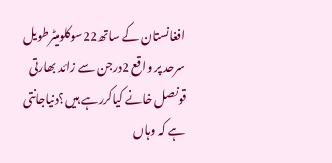افغانستان کے ساتھ22سوکلومیٹرطویل سرحد پر واقع 2درجن سے زائد بھارتی قونصل خانے کیاکررہے ہیں؟دنیاجانتی ہے کہ وہاں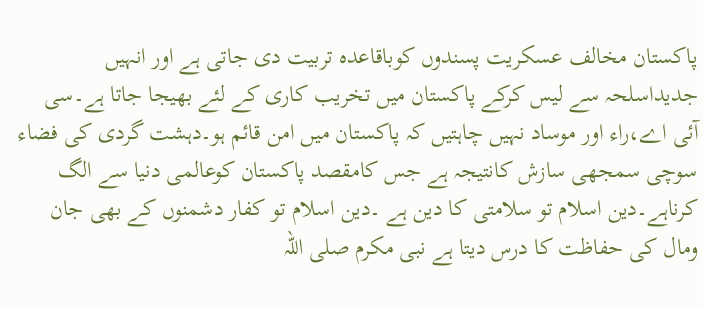پاکستان مخالف عسکریت پسندوں کوباقاعدہ تربیت دی جاتی ہے اور انہیں جدیداسلحہ سے لیس کرکے پاکستان میں تخریب کاری کے لئے بھیجا جاتا ہے۔سی آئی اے،راء اور موساد نہیں چاہتیں کہ پاکستان میں امن قائم ہو۔دہشت گردی کی فضاء سوچی سمجھی سازش کانتیجہ ہے جس کامقصد پاکستان کوعالمی دنیا سے الگ کرناہے۔دین اسلام تو سلامتی کا دین ہے ۔دین اسلام تو کفار دشمنوں کے بھی جان ومال کی حفاظت کا درس دیتا ہے نبی مکرم صلی اللہ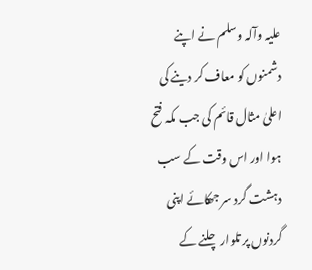علیہ وآلہ وسلم نے اپنے دشمنوں کو معاف کر دینے کی اعلیٰ مثال قائم کی جب مکہ فتح ہوا اور اس وقت کے سب دہشت گرد سر جھکائے اپنی گردنوں پر تلوار چلنے کے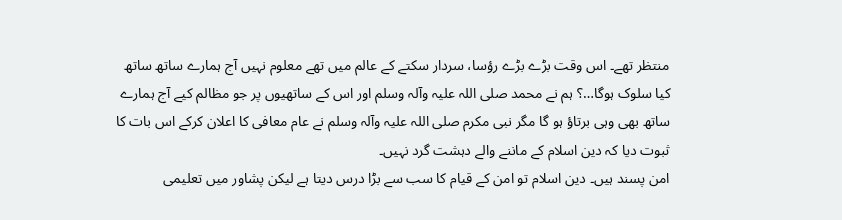منتظر تھے۔ اس وقت بڑے بڑے رؤسا، سردار سکتے کے عالم میں تھے معلوم نہیں آج ہمارے ساتھ ساتھ کیا سلوک ہوگا…؟ ہم نے محمد صلی اللہ علیہ وآلہ وسلم اور اس کے ساتھیوں پر جو مظالم کیے آج ہمارے ساتھ بھی وہی برتاؤ ہو گا مگر نبی مکرم صلی اللہ علیہ وآلہ وسلم نے عام معافی کا اعلان کرکے اس بات کا ثبوت دیا کہ دین اسلام کے ماننے والے دہشت گرد نہیں۔
امن پسند ہیں۔ دین اسلام تو امن کے قیام کا سب سے بڑا درس دیتا ہے لیکن پشاور میں تعلیمی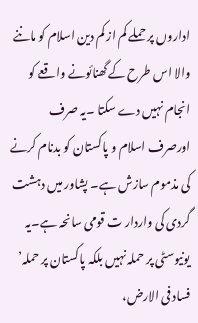اداروں پر حملے کم از کم دین اسلام کو ماننے والا اس طرح کے گھنائونے واقعے کو انجام نہیں دے سکتا ۔یہ صرف اورصرف اسلام و پاکستان کو بدنام کرنے کی مذموم سازش ہے۔ پشاور میں دہشت گردی کی واردار ت قومی سانحہ ہے۔یہ یونیوسٹی پر حملہ نہیں بلکہ پاکستان پر حملہ’ فساد فی الارض،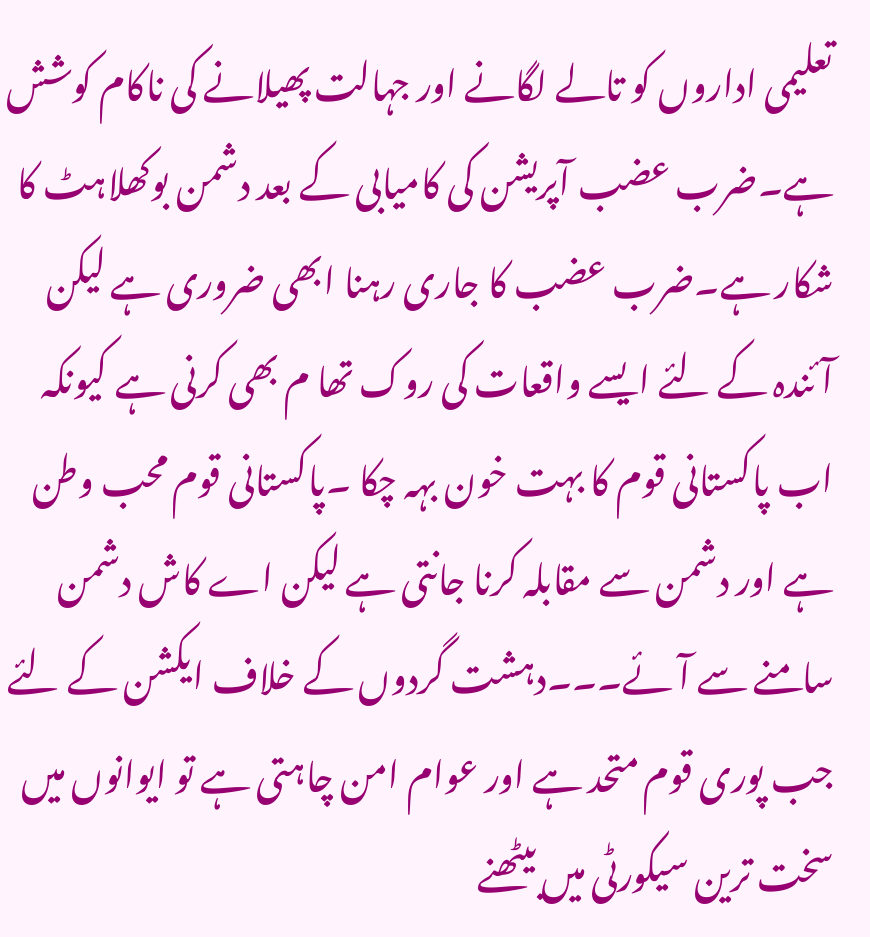تعلیمی اداروں کو تالے لگانے اور جہالت پھیلانے کی ناکام کوشش ہے۔ضرب عضب آپریشن کی کامیابی کے بعد دشمن بوکھلاہٹ کا شکار ہے۔ضرب عضب کا جاری رہنا ابھی ضروری ہے لیکن آئندہ کے لئے ایسے واقعات کی روک تھا م بھی کرنی ہے کیونکہ اب پاکستانی قوم کا بہت خون بہہ چکا ۔پاکستانی قوم محب وطن ہے اور دشمن سے مقابلہ کرنا جانتی ہے لیکن اے کاش دشمن سامنے سے آئے۔۔۔دہشت گردوں کے خلاف ایکشن کے لئے جب پوری قوم متحد ہے اور عوام امن چاہتی ہے تو ایوانوں میں سخت ترین سیکورٹی میں بیٹھنے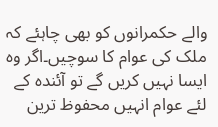والے حکمرانوں کو بھی چاہئے کہ ملک کی عوام کا سوچیں۔اگر وہ ایسا نہیں کریں گے تو آئندہ کے لئے عوام انہیں محفوظ ترین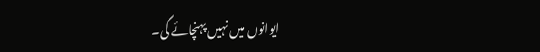ایوانوں میں نہیں پہنچائے گی۔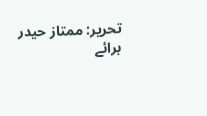تحریر: ممتاز حیدر
برائے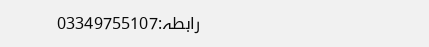رابطہ:03349755107